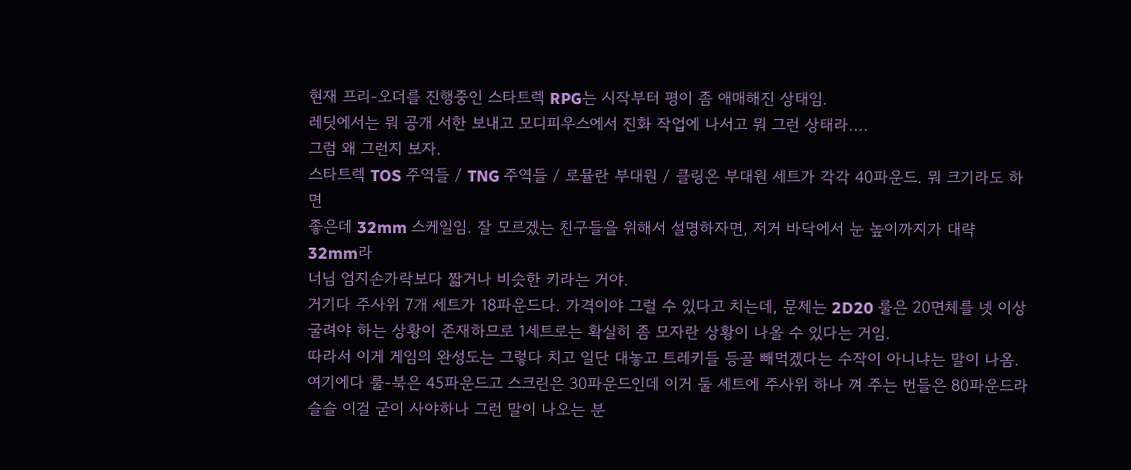현재 프리-오더를 진행중인 스타트렉 RPG는 시작부터 평이 좀 애매해진 상태임.
레딧에서는 뭐 공개 서한 보내고 모디피우스에서 진화 작업에 나서고 뭐 그런 상태라....
그럼 왜 그런지 보자.
스타트렉 TOS 주역들 / TNG 주역들 / 로뮬란 부대원 / 클링온 부대원 세트가 각각 40파운드. 뭐 크기라도 하면
좋은데 32mm 스케일임. 잘 모르겠는 친구들을 위해서 설명하자면, 저거 바닥에서 눈 높이까지가 대략 32mm라
너님 엄지손가락보다 짧거나 비슷한 키라는 거야.
거기다 주사위 7개 세트가 18파운드다. 가격이야 그럴 수 있다고 치는데, 문제는 2D20 룰은 20면체를 넷 이상
굴려야 하는 상황이 존재하므로 1세트로는 확실히 좀 모자란 상황이 나올 수 있다는 거임.
따라서 이게 게임의 완성도는 그렇다 치고 일단 대놓고 트레키들 등골 빼먹겠다는 수작이 아니냐는 말이 나옴.
여기에다 룰-북은 45파운드고 스크린은 30파운드인데 이거 둘 세트에 주사위 하나 껴 주는 번들은 80파운드라
슬슬 이걸 굳이 사야하나 그런 말이 나오는 분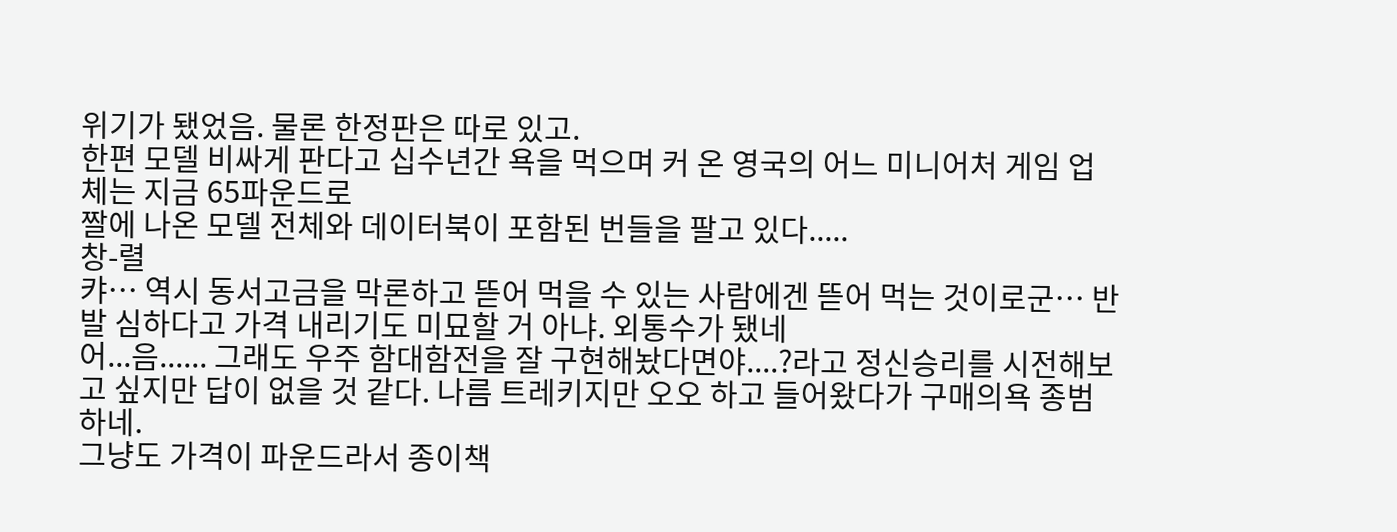위기가 됐었음. 물론 한정판은 따로 있고.
한편 모델 비싸게 판다고 십수년간 욕을 먹으며 커 온 영국의 어느 미니어처 게임 업체는 지금 65파운드로
짤에 나온 모델 전체와 데이터북이 포함된 번들을 팔고 있다.....
창-렬
캬… 역시 동서고금을 막론하고 뜯어 먹을 수 있는 사람에겐 뜯어 먹는 것이로군… 반발 심하다고 가격 내리기도 미묘할 거 아냐. 외통수가 됐네
어...음...... 그래도 우주 함대함전을 잘 구현해놨다면야....?라고 정신승리를 시전해보고 싶지만 답이 없을 것 같다. 나름 트레키지만 오오 하고 들어왔다가 구매의욕 종범하네.
그냥도 가격이 파운드라서 종이책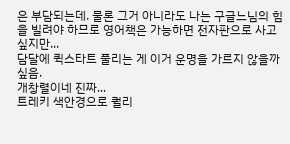은 부담되는데. 물론 그거 아니라도 나는 구글느님의 힘을 빌려야 하므로 영어책은 가능하면 전자판으로 사고 싶지만...
담달에 퀵스타트 풀리는 게 이거 운명을 가르지 않을까 싶음.
개창렬이네 진짜...
트레키 색안경으로 퀄리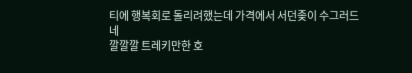티에 행복회로 돌리려했는데 가격에서 서던좆이 수그러드네
깔깔깔 트레키만한 호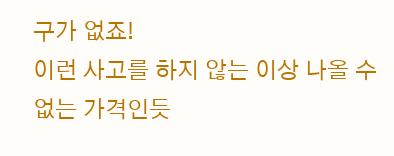구가 없죠!
이런 사고를 하지 않는 이상 나올 수 없는 가격인듯